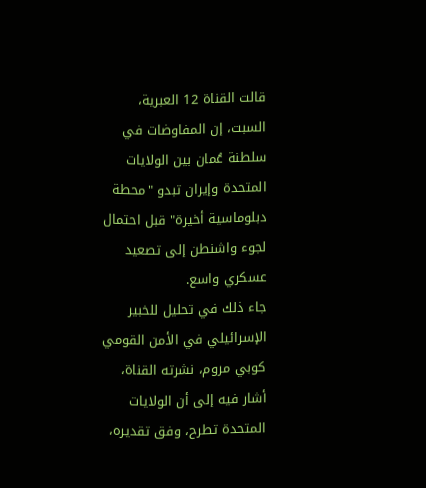قالت القناة 12 العبرية، السبت، إن المفاوضات في سلطنة عُمان بين الولايات المتحدة وإيران تبدو "محطة دبلوماسية أخيرة" قبل احتمال لجوء واشنطن إلى تصعيد عسكري واسع.
جاء ذلك في تحليل للخبير الإسرائيلي في الأمن القومي كوبي مروم، نشرته القناة، أشار فيه إلى أن الولايات المتحدة تطرح، وفق تقديره،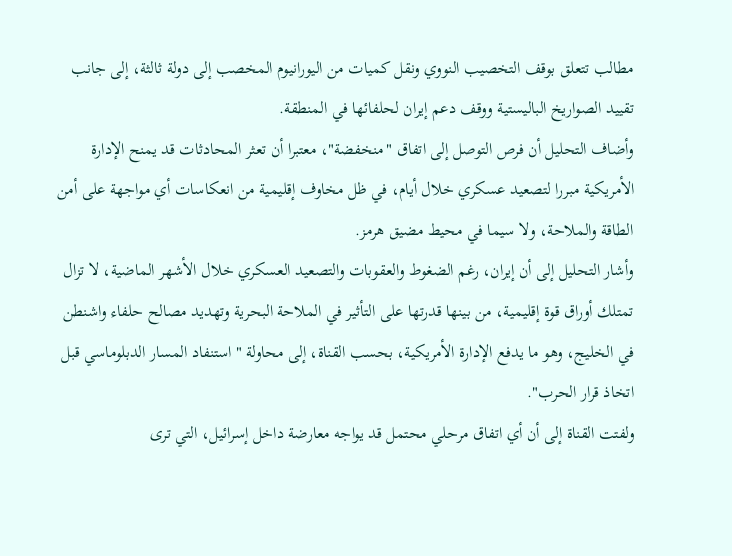مطالب تتعلق بوقف التخصيب النووي ونقل كميات من اليورانيوم المخصب إلى دولة ثالثة، إلى جانب تقييد الصواريخ الباليستية ووقف دعم إيران لحلفائها في المنطقة.
وأضاف التحليل أن فرص التوصل إلى اتفاق "منخفضة"، معتبرا أن تعثر المحادثات قد يمنح الإدارة الأمريكية مبررا لتصعيد عسكري خلال أيام، في ظل مخاوف إقليمية من انعكاسات أي مواجهة على أمن الطاقة والملاحة، ولا سيما في محيط مضيق هرمز.
وأشار التحليل إلى أن إيران، رغم الضغوط والعقوبات والتصعيد العسكري خلال الأشهر الماضية، لا تزال تمتلك أوراق قوة إقليمية، من بينها قدرتها على التأثير في الملاحة البحرية وتهديد مصالح حلفاء واشنطن في الخليج، وهو ما يدفع الإدارة الأمريكية، بحسب القناة، إلى محاولة "استنفاد المسار الدبلوماسي قبل اتخاذ قرار الحرب".
ولفتت القناة إلى أن أي اتفاق مرحلي محتمل قد يواجه معارضة داخل إسرائيل، التي ترى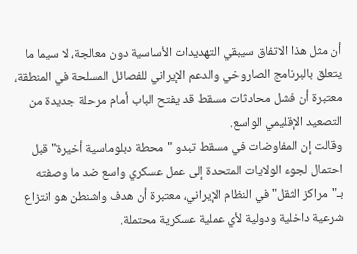أن مثل هذا الاتفاق سيبقي التهديدات الأساسية دون معالجة، لا سيما ما يتعلق بالبرنامج الصاروخي والدعم الإيراني للفصائل المسلحة في المنطقة، معتبرة أن فشل محادثات مسقط قد يفتح الباب أمام مرحلة جديدة من التصعيد الإقليمي الواسع.
وقالت إن المفاوضات في مسقط تبدو "محطة دبلوماسية أخيرة" قبل احتمال لجوء الولايات المتحدة إلى عمل عسكري واسع ضد ما وصفته بـ"مراكز الثقل" في النظام الإيراني، معتبرة أن هدف واشنطن هو انتزاع شرعية داخلية ودولية لأي عملية عسكرية محتملة.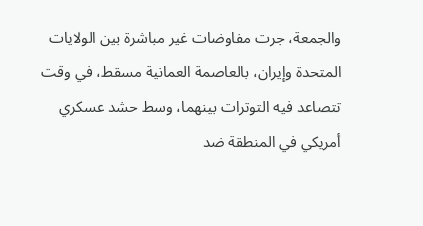والجمعة، جرت مفاوضات غير مباشرة بين الولايات المتحدة وإيران، بالعاصمة العمانية مسقط، في وقت تتصاعد فيه التوترات بينهما، وسط حشد عسكري أمريكي في المنطقة ضد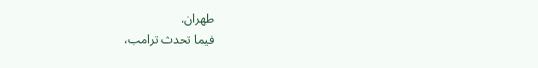طهران.
فيما تحدث ترامب،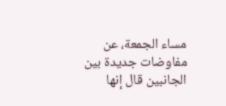مساء الجمعة، عن مفاوضات جديدة بين الجانبين قال إنها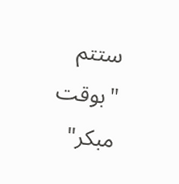ستتم "بوقت مبكر"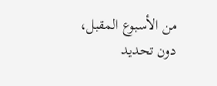من الأسبوع المقبل، دون تحديد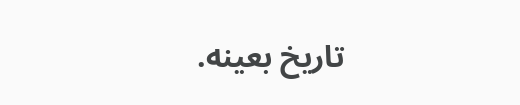تاريخ بعينه.